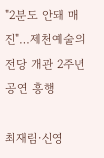"2분도 안돼 매진"…제천예술의전당 개관 2주년 공연 흥행

최재림·신영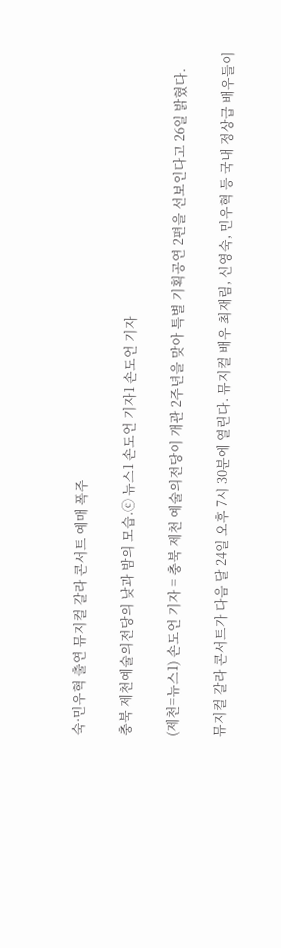숙·민우혁 출연 뮤지컬 갈라 콘서트 예매 폭주

충북 제천예술의전당의 낮과 밤의 모습.ⓒ 뉴스1 손도언 기자1 손도언 기자

(제천=뉴스1) 손도언 기자 = 충북 제천 예술의전당이 개관 2주년을 맞아 특별 기획공연 2편을 선보인다고 26일 밝혔다.

뮤지컬 갈라 콘서트가 다음 달 24일 오후 7시 30분에 열린다. 뮤지컬 배우 최재림, 신영숙, 민우혁 등 국내 정상급 배우들이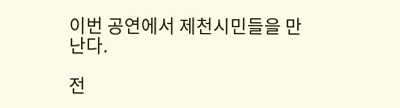이번 공연에서 제천시민들을 만난다.

전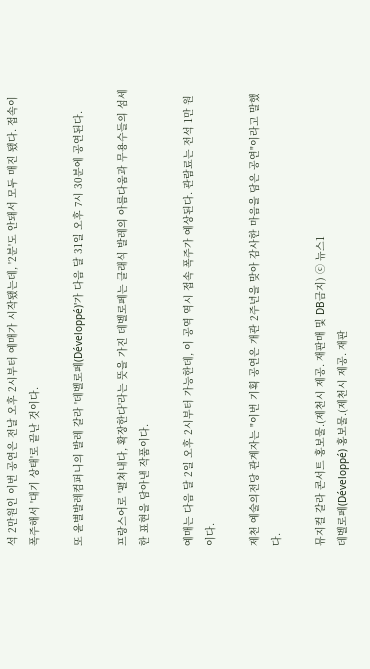석 2만원인 이번 공연은 전날 오후 2시부터 예매가 시작됐는데, '2분'도 안돼서 모두 매진 됐다. 접속이 폭주해서 '대기 상태'로 끝난 것이다.

또 윤별발레컴퍼니의 발레 갈라 '데벨로페(Développé)'가 다음 달 31일 오후 7시 30분에 공연된다.

프랑스어로 '펼쳐내다, 확장한다'라는 뜻을 가진 데벨로페는 클래식 발레의 아름다움과 무용수들의 섬세한 표현을 담아낸 작품이다.

예매는 다음 달 2일 오후 2시부터 가능한데, 이 공역 역시 접속 폭주가 예상된다. 관람료는 전석 1만 원이다.

제천 예술의전당 관계자는 "이번 기획 공연은 개관 2주년을 맞아 감사한 마음을 담은 공연"이라고 말했다.

뮤지컬 갈라 콘서트 홍보물.(제천시 제공. 재판매 및 DB금지) ⓒ 뉴스1
데벨로페(Développé) 홍보물.(제천시 제공. 재판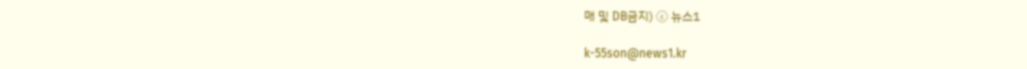매 및 DB금지) ⓒ 뉴스1

k-55son@news1.kr